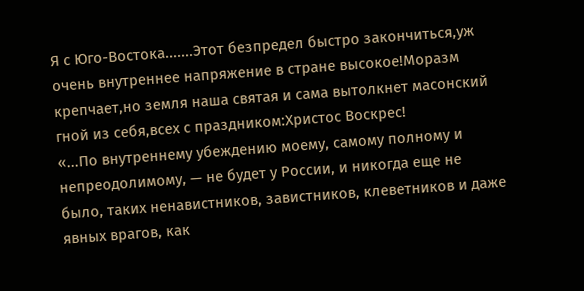Я с Юго-Востока.......Этот безпредел быстро закончиться,уж очень внутреннее напряжение в стране высокое!Моразм крепчает,но земля наша святая и сама вытолкнет масонский гной из себя,всех с праздником:Христос Воскрес!
«...По внутреннему убеждению моему, самому полному и непреодолимому, — не будет у России, и никогда еще не было, таких ненавистников, завистников, клеветников и даже явных врагов, как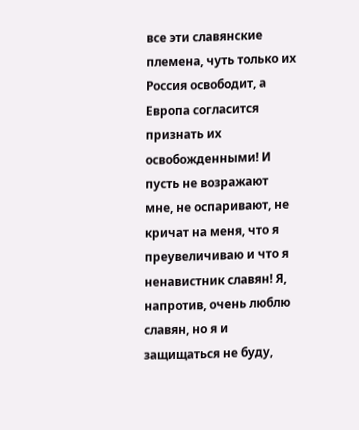все эти славянские племена, чуть только их Россия освободит, а Европа согласится признать их освобожденными! И пусть не возражают мне, не оспаривают, не кричат на меня, что я преувеличиваю и что я ненавистник славян! Я, напротив, очень люблю славян, но я и защищаться не буду,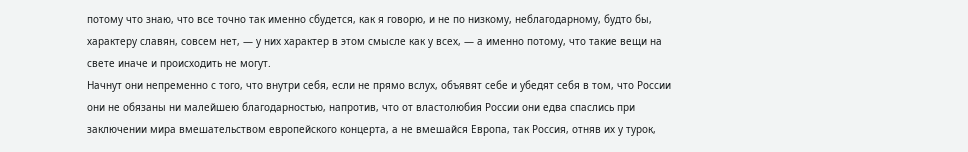потому что знаю, что все точно так именно сбудется, как я говорю, и не по низкому, неблагодарному, будто бы, характеру славян, совсем нет, — у них характер в этом смысле как у всех, — а именно потому, что такие вещи на свете иначе и происходить не могут.
Начнут они непременно с того, что внутри себя, если не прямо вслух, объявят себе и убедят себя в том, что России они не обязаны ни малейшею благодарностью, напротив, что от властолюбия России они едва спаслись при заключении мира вмешательством европейского концерта, а не вмешайся Европа, так Россия, отняв их у турок,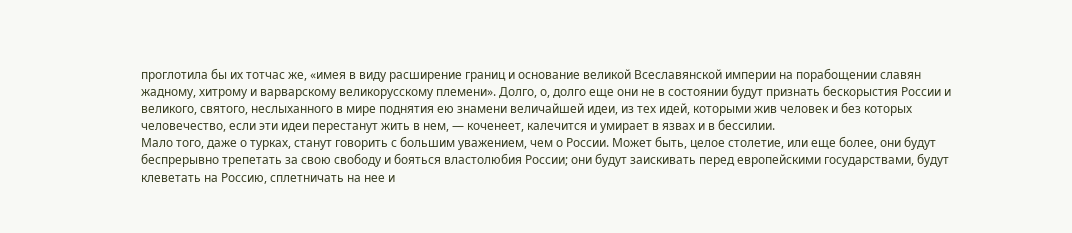проглотила бы их тотчас же, «имея в виду расширение границ и основание великой Всеславянской империи на порабощении славян жадному, хитрому и варварскому великорусскому племени». Долго, о, долго еще они не в состоянии будут признать бескорыстия России и великого, святого, неслыханного в мире поднятия ею знамени величайшей идеи, из тех идей, которыми жив человек и без которых человечество, если эти идеи перестанут жить в нем, — коченеет, калечится и умирает в язвах и в бессилии.
Мало того, даже о турках, станут говорить с большим уважением, чем о России. Может быть, целое столетие, или еще более, они будут беспрерывно трепетать за свою свободу и бояться властолюбия России; они будут заискивать перед европейскими государствами, будут клеветать на Россию, сплетничать на нее и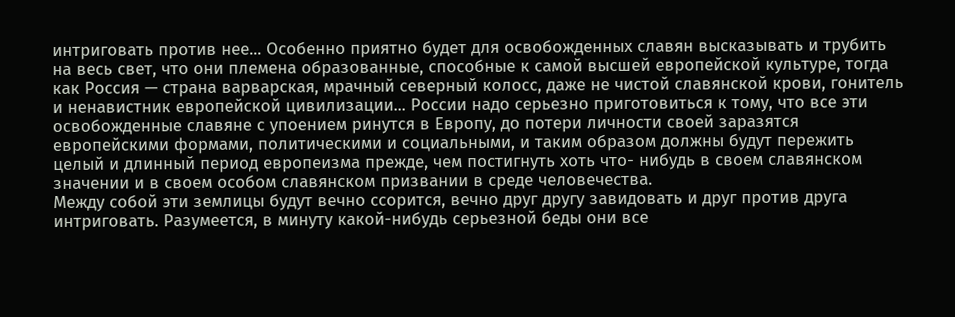интриговать против нее... Особенно приятно будет для освобожденных славян высказывать и трубить на весь свет, что они племена образованные, способные к самой высшей европейской культуре, тогда как Россия — страна варварская, мрачный северный колосс, даже не чистой славянской крови, гонитель и ненавистник европейской цивилизации... России надо серьезно приготовиться к тому, что все эти освобожденные славяне с упоением ринутся в Европу, до потери личности своей заразятся европейскими формами, политическими и социальными, и таким образом должны будут пережить целый и длинный период европеизма прежде, чем постигнуть хоть что- нибудь в своем славянском значении и в своем особом славянском призвании в среде человечества.
Между собой эти землицы будут вечно ссорится, вечно друг другу завидовать и друг против друга интриговать. Разумеется, в минуту какой-нибудь серьезной беды они все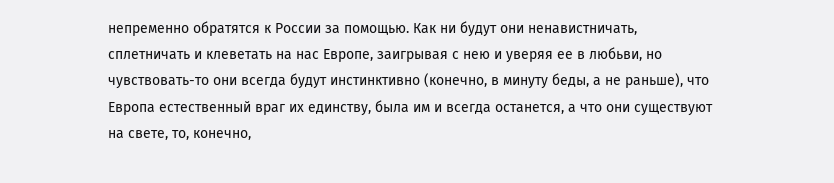непременно обратятся к России за помощью. Как ни будут они ненавистничать, сплетничать и клеветать на нас Европе, заигрывая с нею и уверяя ее в любьви, но чувствовать-то они всегда будут инстинктивно (конечно, в минуту беды, а не раньше), что Европа естественный враг их единству, была им и всегда останется, а что они существуют на свете, то, конечно,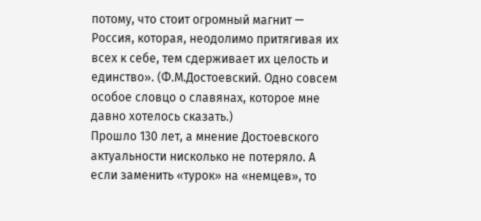потому, что стоит огромный магнит — Россия, которая, неодолимо притягивая их всех к себе, тем сдерживает их целость и единство». (Ф.М.Достоевский. Одно совсем особое словцо о славянах, которое мне давно хотелось сказать.)
Прошло 130 лет, а мнение Достоевского актуальности нисколько не потеряло. А если заменить «турок» на «немцев», то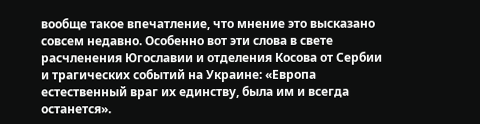вообще такое впечатление, что мнение это высказано совсем недавно. Особенно вот эти слова в свете расчленения Югославии и отделения Косова от Сербии и трагических событий на Украине: «Европа естественный враг их единству, была им и всегда останется».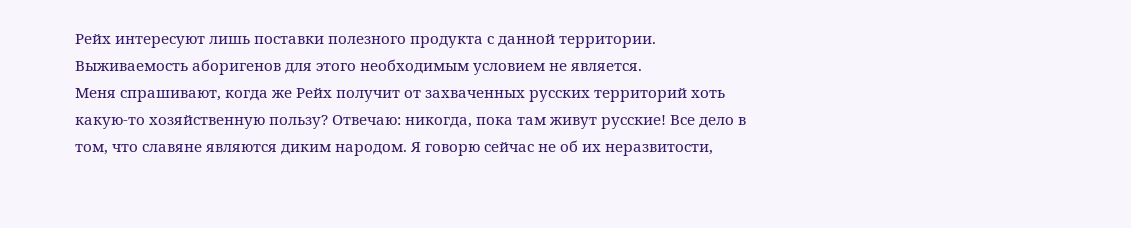Рейх интересуют лишь поставки полезного продукта с данной территории. Выживаемость аборигенов для этого необходимым условием не является.
Меня спрашивают, когда же Рейх получит от захваченных русских территорий хоть какую-то хозяйственную пользу? Отвечаю: никогда, пока там живут русские! Все дело в том, что славяне являются диким народом. Я говорю сейчас не об их неразвитости,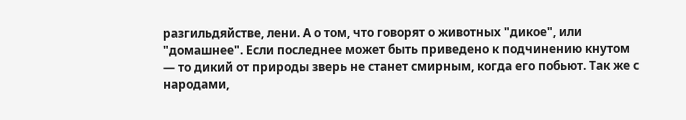разгильдяйстве, лени. А о том, что говорят о животных "дикое", или "домашнее". Если последнее может быть приведено к подчинению кнутом — то дикий от природы зверь не станет смирным, когда его побьют. Так же с народами,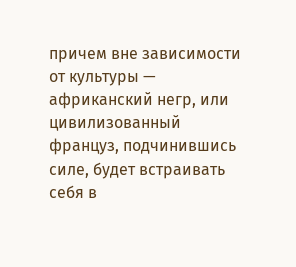причем вне зависимости от культуры — африканский негр, или цивилизованный француз, подчинившись силе, будет встраивать себя в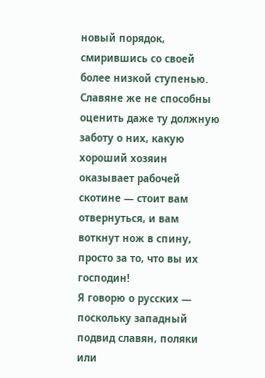новый порядок, смирившись со своей более низкой ступенью. Славяне же не способны оценить даже ту должную заботу о них, какую хороший хозяин оказывает рабочей скотине — стоит вам отвернуться, и вам воткнут нож в спину, просто за то, что вы их господин!
Я говорю о русских — поскольку западный подвид славян, поляки или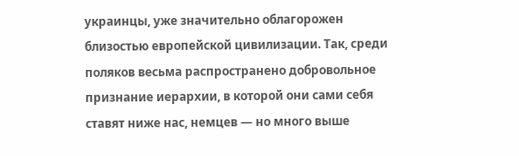украинцы, уже значительно облагорожен близостью европейской цивилизации. Так, среди поляков весьма распространено добровольное признание иерархии, в которой они сами себя ставят ниже нас, немцев — но много выше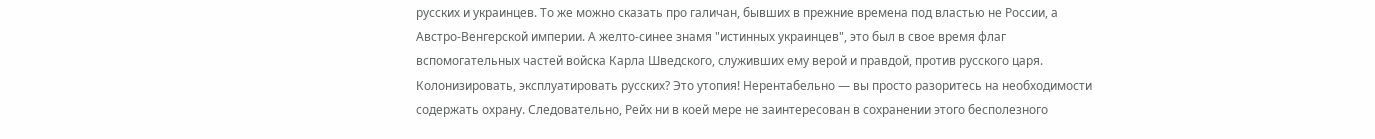русских и украинцев. То же можно сказать про галичан, бывших в прежние времена под властью не России, а Австро-Венгерской империи. А желто-синее знамя "истинных украинцев", это был в свое время флаг вспомогательных частей войска Карла Шведского, служивших ему верой и правдой, против русского царя.
Колонизировать, эксплуатировать русских? Это утопия! Нерентабельно — вы просто разоритесь на необходимости содержать охрану. Следовательно, Рейх ни в коей мере не заинтересован в сохранении этого бесполезного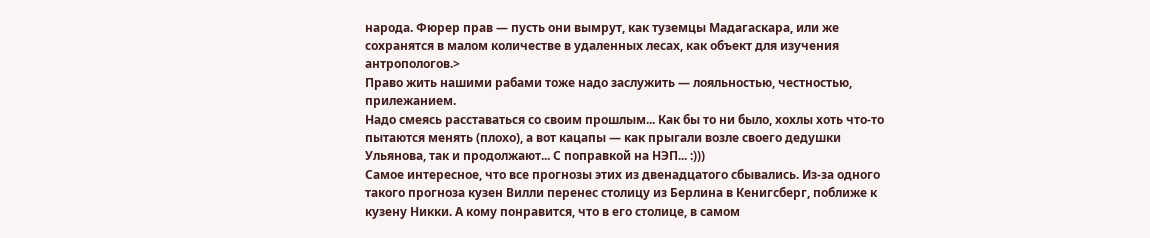народа. Фюрер прав — пусть они вымрут, как туземцы Мадагаскара, или же сохранятся в малом количестве в удаленных лесах, как объект для изучения антропологов.>
Право жить нашими рабами тоже надо заслужить — лояльностью, честностью, прилежанием.
Надо смеясь расставаться со своим прошлым... Как бы то ни было, хохлы хоть что-то пытаются менять (плохо), а вот кацапы — как прыгали возле своего дедушки Ульянова, так и продолжают... С поправкой на НЭП... :)))
Самое интересное, что все прогнозы этих из двенадцатого сбывались. Из-за одного такого прогноза кузен Вилли перенес столицу из Берлина в Кенигсберг, поближе к кузену Никки. А кому понравится, что в его столице, в самом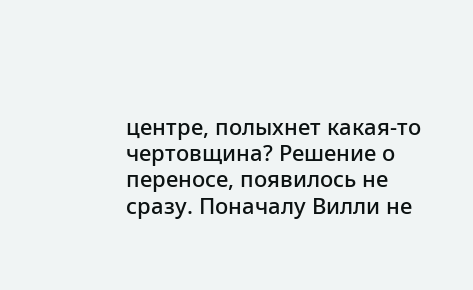центре, полыхнет какая-то чертовщина? Решение о переносе, появилось не сразу. Поначалу Вилли не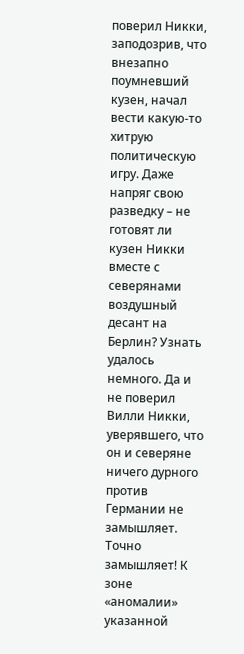поверил Никки, заподозрив, что внезапно поумневший кузен, начал вести какую-то хитрую политическую игру. Даже напряг свою разведку – не готовят ли кузен Никки вместе с северянами воздушный десант на Берлин? Узнать удалось немного. Да и не поверил Вилли Никки, уверявшего, что он и северяне ничего дурного против Германии не замышляет. Точно замышляет! К зоне «аномалии» указанной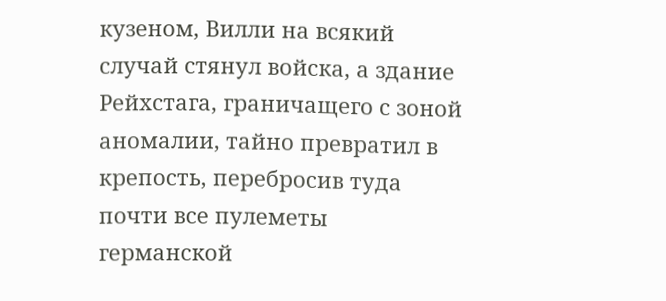кузеном, Вилли на всякий случай стянул войска, а здание Рейхстага, граничащего с зоной аномалии, тайно превратил в крепость, перебросив туда почти все пулеметы германской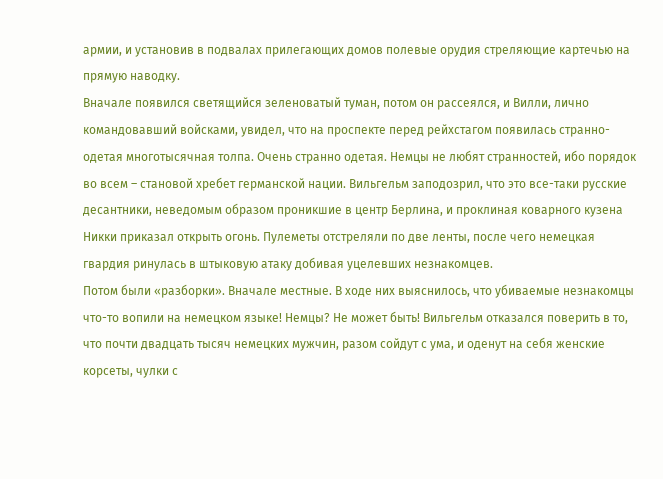армии, и установив в подвалах прилегающих домов полевые орудия стреляющие картечью на прямую наводку.
Вначале появился светящийся зеленоватый туман, потом он рассеялся, и Вилли, лично командовавший войсками, увидел, что на проспекте перед рейхстагом появилась странно-одетая многотысячная толпа. Очень странно одетая. Немцы не любят странностей, ибо порядок во всем – становой хребет германской нации. Вильгельм заподозрил, что это все-таки русские десантники, неведомым образом проникшие в центр Берлина, и проклиная коварного кузена Никки приказал открыть огонь. Пулеметы отстреляли по две ленты, после чего немецкая гвардия ринулась в штыковую атаку добивая уцелевших незнакомцев.
Потом были «разборки». Вначале местные. В ходе них выяснилось, что убиваемые незнакомцы что-то вопили на немецком языке! Немцы? Не может быть! Вильгельм отказался поверить в то, что почти двадцать тысяч немецких мужчин, разом сойдут с ума, и оденут на себя женские корсеты, чулки с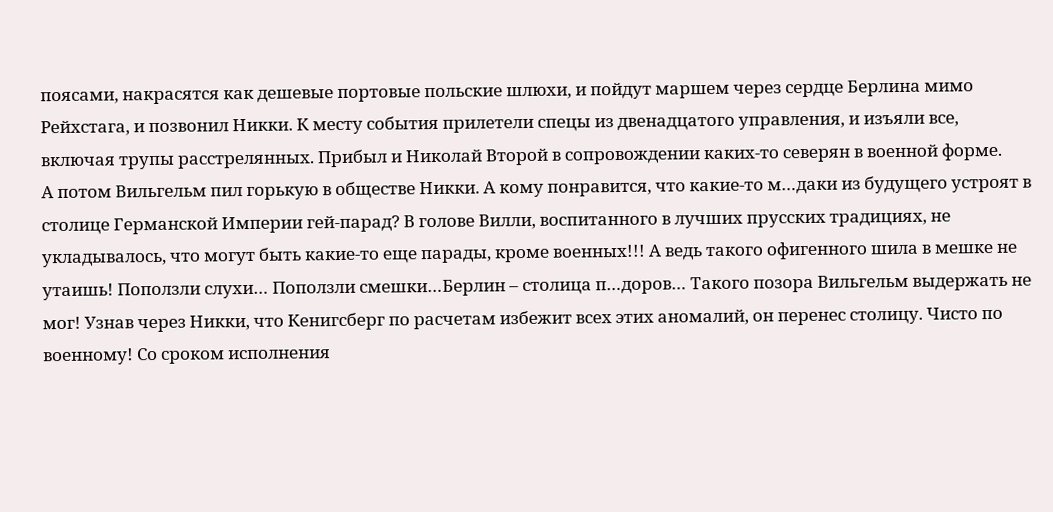поясами, накрасятся как дешевые портовые польские шлюхи, и пойдут маршем через сердце Берлина мимо Рейхстага, и позвонил Никки. К месту события прилетели спецы из двенадцатого управления, и изъяли все, включая трупы расстрелянных. Прибыл и Николай Второй в сопровождении каких-то северян в военной форме.
А потом Вильгельм пил горькую в обществе Никки. А кому понравится, что какие-то м…даки из будущего устроят в столице Германской Империи гей-парад? В голове Вилли, воспитанного в лучших прусских традициях, не укладывалось, что могут быть какие-то еще парады, кроме военных!!! А ведь такого офигенного шила в мешке не утаишь! Поползли слухи… Поползли смешки…Берлин – столица п…доров… Такого позора Вильгельм выдержать не мог! Узнав через Никки, что Кенигсберг по расчетам избежит всех этих аномалий, он перенес столицу. Чисто по военному! Со сроком исполнения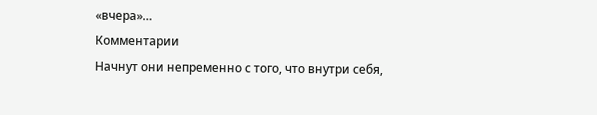«вчера»…
Комментарии
Начнут они непременно с того, что внутри себя,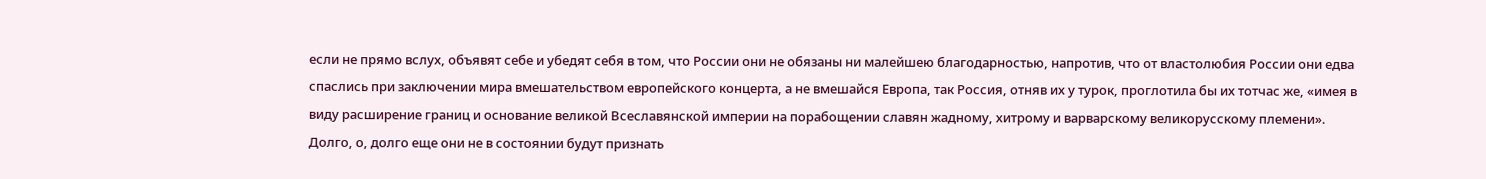если не прямо вслух, объявят себе и убедят себя в том, что России они не обязаны ни малейшею благодарностью, напротив, что от властолюбия России они едва спаслись при заключении мира вмешательством европейского концерта, а не вмешайся Европа, так Россия, отняв их у турок, проглотила бы их тотчас же, «имея в виду расширение границ и основание великой Всеславянской империи на порабощении славян жадному, хитрому и варварскому великорусскому племени». Долго, о, долго еще они не в состоянии будут признать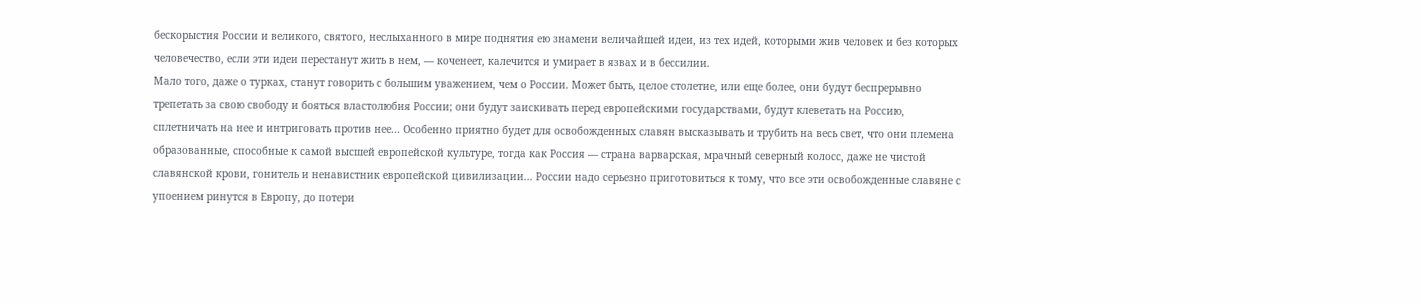бескорыстия России и великого, святого, неслыханного в мире поднятия ею знамени величайшей идеи, из тех идей, которыми жив человек и без которых человечество, если эти идеи перестанут жить в нем, — коченеет, калечится и умирает в язвах и в бессилии.
Мало того, даже о турках, станут говорить с большим уважением, чем о России. Может быть, целое столетие, или еще более, они будут беспрерывно трепетать за свою свободу и бояться властолюбия России; они будут заискивать перед европейскими государствами, будут клеветать на Россию, сплетничать на нее и интриговать против нее... Особенно приятно будет для освобожденных славян высказывать и трубить на весь свет, что они племена образованные, способные к самой высшей европейской культуре, тогда как Россия — страна варварская, мрачный северный колосс, даже не чистой славянской крови, гонитель и ненавистник европейской цивилизации... России надо серьезно приготовиться к тому, что все эти освобожденные славяне с упоением ринутся в Европу, до потери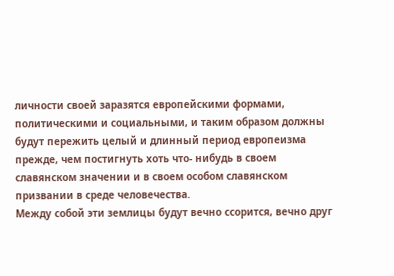личности своей заразятся европейскими формами, политическими и социальными, и таким образом должны будут пережить целый и длинный период европеизма прежде, чем постигнуть хоть что- нибудь в своем славянском значении и в своем особом славянском призвании в среде человечества.
Между собой эти землицы будут вечно ссорится, вечно друг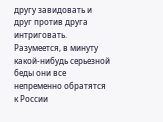другу завидовать и друг против друга интриговать. Разумеется, в минуту какой-нибудь серьезной беды они все непременно обратятся к России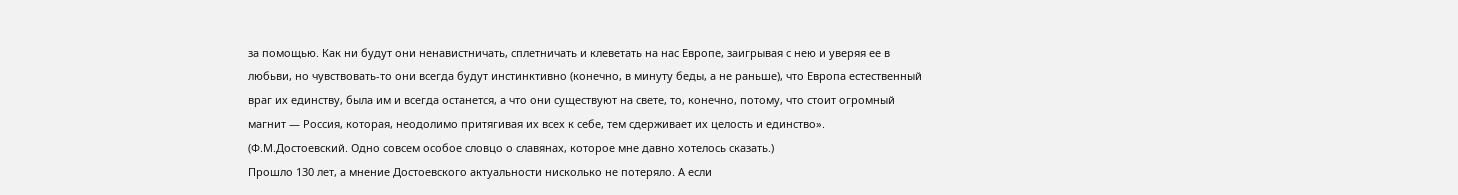за помощью. Как ни будут они ненавистничать, сплетничать и клеветать на нас Европе, заигрывая с нею и уверяя ее в любьви, но чувствовать-то они всегда будут инстинктивно (конечно, в минуту беды, а не раньше), что Европа естественный враг их единству, была им и всегда останется, а что они существуют на свете, то, конечно, потому, что стоит огромный магнит — Россия, которая, неодолимо притягивая их всех к себе, тем сдерживает их целость и единство». (Ф.М.Достоевский. Одно совсем особое словцо о славянах, которое мне давно хотелось сказать.)
Прошло 130 лет, а мнение Достоевского актуальности нисколько не потеряло. А если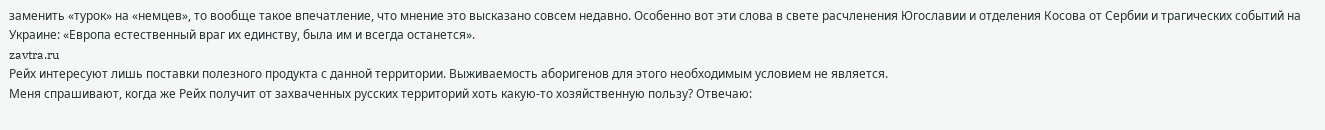заменить «турок» на «немцев», то вообще такое впечатление, что мнение это высказано совсем недавно. Особенно вот эти слова в свете расчленения Югославии и отделения Косова от Сербии и трагических событий на Украине: «Европа естественный враг их единству, была им и всегда останется».
zavtra.ru
Рейх интересуют лишь поставки полезного продукта с данной территории. Выживаемость аборигенов для этого необходимым условием не является.
Меня спрашивают, когда же Рейх получит от захваченных русских территорий хоть какую-то хозяйственную пользу? Отвечаю: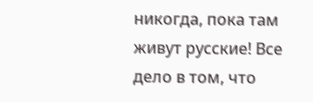никогда, пока там живут русские! Все дело в том, что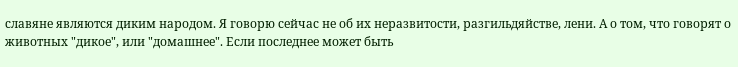славяне являются диким народом. Я говорю сейчас не об их неразвитости, разгильдяйстве, лени. А о том, что говорят о животных "дикое", или "домашнее". Если последнее может быть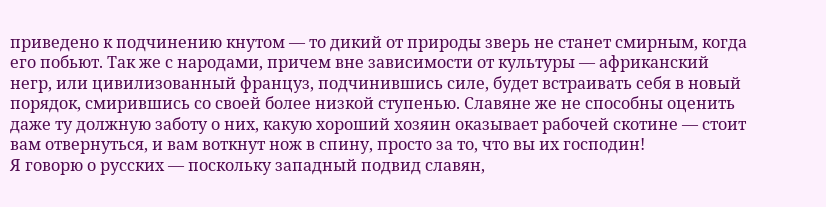приведено к подчинению кнутом — то дикий от природы зверь не станет смирным, когда его побьют. Так же с народами, причем вне зависимости от культуры — африканский негр, или цивилизованный француз, подчинившись силе, будет встраивать себя в новый порядок, смирившись со своей более низкой ступенью. Славяне же не способны оценить даже ту должную заботу о них, какую хороший хозяин оказывает рабочей скотине — стоит вам отвернуться, и вам воткнут нож в спину, просто за то, что вы их господин!
Я говорю о русских — поскольку западный подвид славян,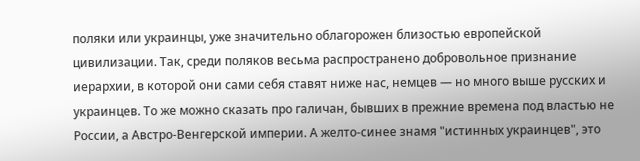поляки или украинцы, уже значительно облагорожен близостью европейской цивилизации. Так, среди поляков весьма распространено добровольное признание иерархии, в которой они сами себя ставят ниже нас, немцев — но много выше русских и украинцев. То же можно сказать про галичан, бывших в прежние времена под властью не России, а Австро-Венгерской империи. А желто-синее знамя "истинных украинцев", это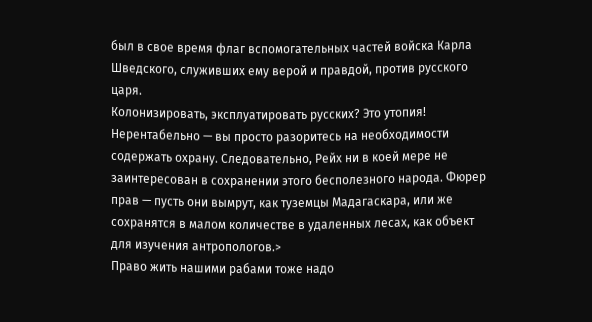был в свое время флаг вспомогательных частей войска Карла Шведского, служивших ему верой и правдой, против русского царя.
Колонизировать, эксплуатировать русских? Это утопия! Нерентабельно — вы просто разоритесь на необходимости содержать охрану. Следовательно, Рейх ни в коей мере не заинтересован в сохранении этого бесполезного народа. Фюрер прав — пусть они вымрут, как туземцы Мадагаскара, или же сохранятся в малом количестве в удаленных лесах, как объект для изучения антропологов.>
Право жить нашими рабами тоже надо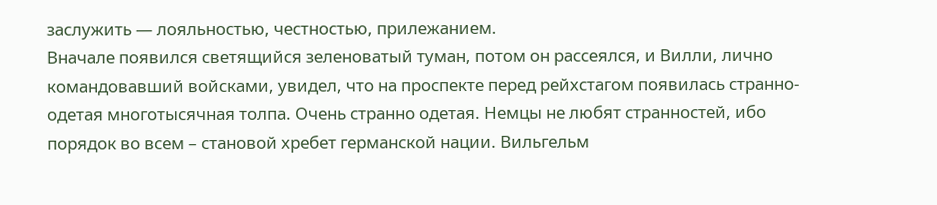заслужить — лояльностью, честностью, прилежанием.
Вначале появился светящийся зеленоватый туман, потом он рассеялся, и Вилли, лично командовавший войсками, увидел, что на проспекте перед рейхстагом появилась странно-одетая многотысячная толпа. Очень странно одетая. Немцы не любят странностей, ибо порядок во всем – становой хребет германской нации. Вильгельм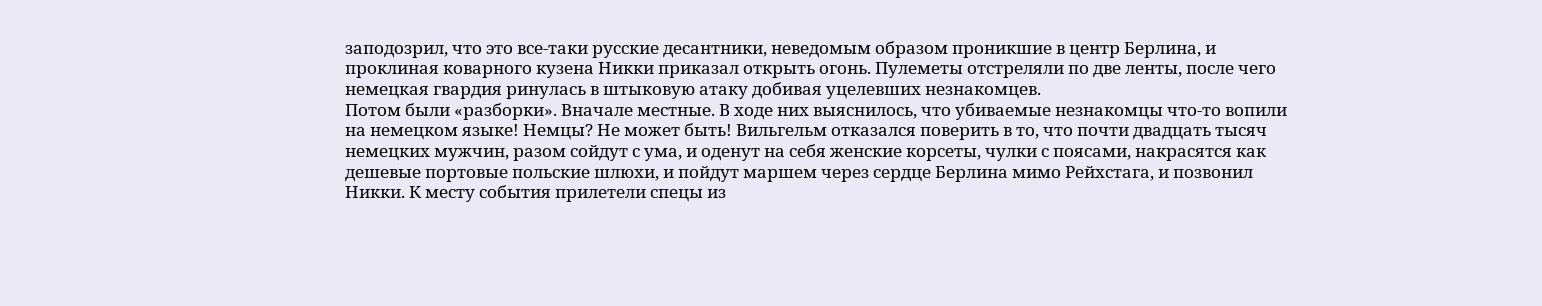заподозрил, что это все-таки русские десантники, неведомым образом проникшие в центр Берлина, и проклиная коварного кузена Никки приказал открыть огонь. Пулеметы отстреляли по две ленты, после чего немецкая гвардия ринулась в штыковую атаку добивая уцелевших незнакомцев.
Потом были «разборки». Вначале местные. В ходе них выяснилось, что убиваемые незнакомцы что-то вопили на немецком языке! Немцы? Не может быть! Вильгельм отказался поверить в то, что почти двадцать тысяч немецких мужчин, разом сойдут с ума, и оденут на себя женские корсеты, чулки с поясами, накрасятся как дешевые портовые польские шлюхи, и пойдут маршем через сердце Берлина мимо Рейхстага, и позвонил Никки. К месту события прилетели спецы из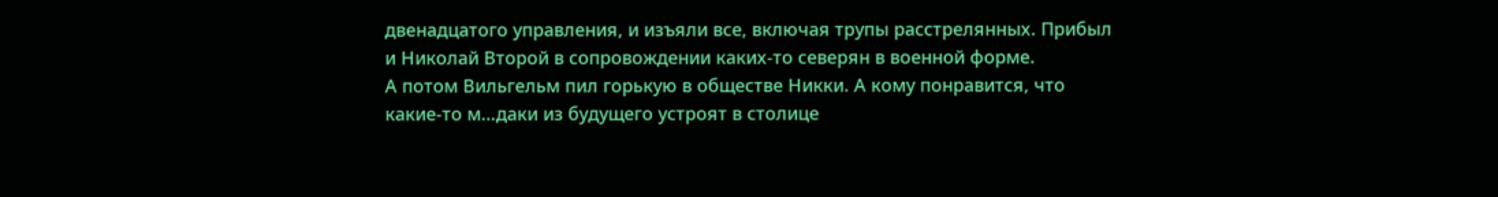двенадцатого управления, и изъяли все, включая трупы расстрелянных. Прибыл и Николай Второй в сопровождении каких-то северян в военной форме.
А потом Вильгельм пил горькую в обществе Никки. А кому понравится, что какие-то м…даки из будущего устроят в столице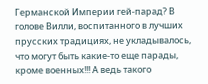Германской Империи гей-парад? В голове Вилли, воспитанного в лучших прусских традициях, не укладывалось, что могут быть какие-то еще парады, кроме военных!!! А ведь такого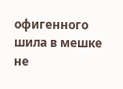офигенного шила в мешке не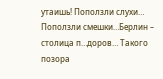утаишь! Поползли слухи… Поползли смешки…Берлин – столица п…доров… Такого позора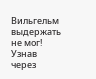Вильгельм выдержать не мог! Узнав через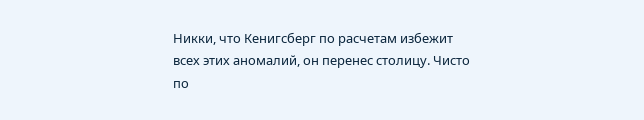Никки, что Кенигсберг по расчетам избежит всех этих аномалий, он перенес столицу. Чисто по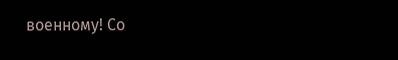военному! Со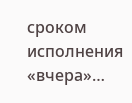сроком исполнения «вчера»…